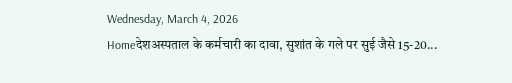Wednesday, March 4, 2026
Homeदेशअस्पताल के कर्मचारी का दावा, सुशांत के गले पर सुई जैसे 15-20...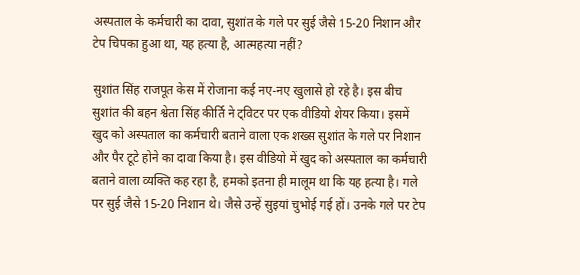अस्पताल के कर्मचारी का दावा, सुशांत के गले पर सुई जैसे 15-20 निशान और टेप चिपका हुआ था, यह हत्या है, आत्महत्या नहीं?

सुशांत सिंह राजपूत केस में रोजाना कई नए-नए खुलासे हो रहे है। इस बीच सुशांत की बहन श्वेता सिंह कीर्ति ने ट्विटर पर एक वीडियो शेयर किया। इसमें खुद को अस्पताल का कर्मचारी बताने वाला एक शख्स सुशांत के गले पर निशान और पैर टूटे होने का दावा किया है। इस वीडियो में खुद को अस्पताल का कर्मचारी बताने वाला व्यक्ति कह रहा है, हमको इतना ही मालूम था कि यह हत्या है। गले पर सुई जैसे 15-20 निशान थे। जैसे उन्हें सुइयां चुभोई गई हों। उनके गले पर टेप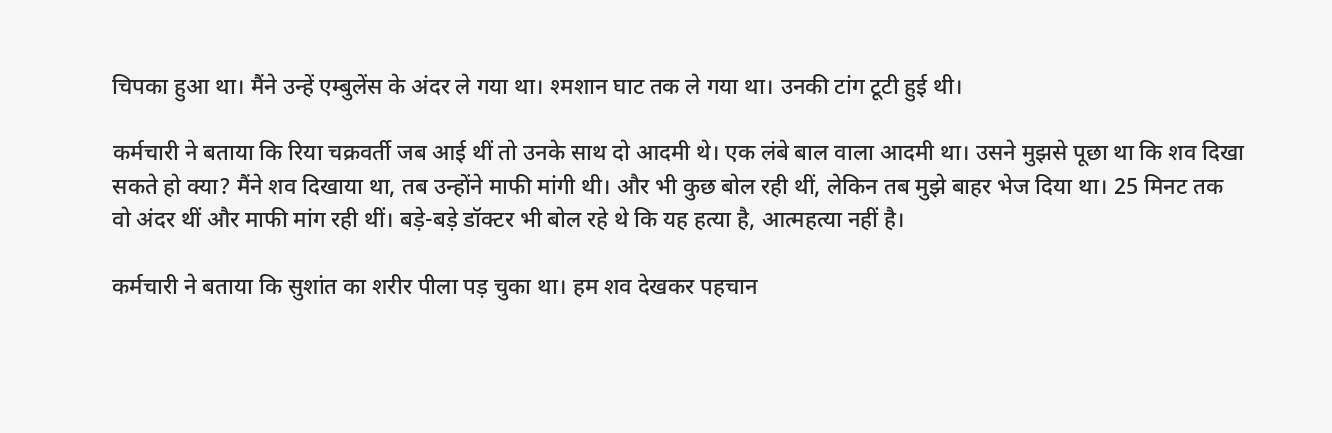चिपका हुआ था। मैंने उन्हें एम्बुलेंस के अंदर ले गया था। श्मशान घाट तक ले गया था। उनकी टांग टूटी हुई थी।

कर्मचारी ने बताया कि रिया चक्रवर्ती जब आई थीं तो उनके साथ दो आदमी थे। एक लंबे बाल वाला आदमी था। उसने मुझसे पूछा था कि शव दिखा सकते हो क्या? मैंने शव दिखाया था, तब उन्होंने माफी मांगी थी। और भी कुछ बोल रही थीं, लेकिन तब मुझे बाहर भेज दिया था। 25 मिनट तक वो अंदर थीं और माफी मांग रही थीं। बड़े-बड़े डॉक्टर भी बोल रहे थे कि यह हत्या है, आत्महत्या नहीं है।

कर्मचारी ने बताया कि सुशांत का शरीर पीला पड़ चुका था। हम शव देखकर पहचान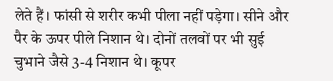लेते हैं। फांसी से शरीर कभी पीला नहीं पड़ेगा। सीने और पैर के ऊपर पीले निशान थे। दोनों तलवों पर भी सुई चुभाने जैसे 3-4 निशान थे। कूपर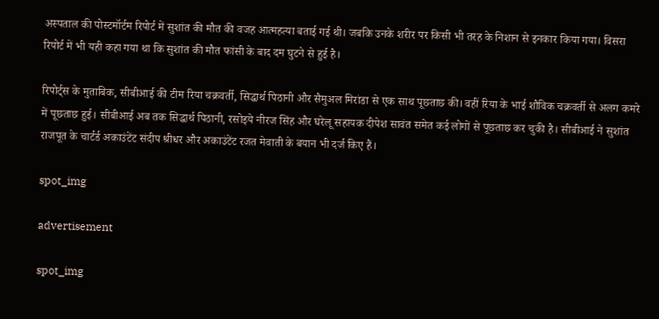अस्पताल की पोस्टमॉर्टम रिपोर्ट में सुशांत की मौत की वजह आत्महत्या बताई गई थी। जबकि उनके शरीर पर किसी भी तरह के निशान से इनकार किया गया। विसरा रिपोर्ट में भी यही कहा गया था कि सुशांत की मौत फांसी के बाद दम घुटने से हुई है।

रिपोर्ट्स के मुताबिक, सीबीआई की टीम रिया चक्रवर्ती, सिद्धार्थ पिठानी और सैमुअल मिरांडा से एक साथ पूछताछ की। वहीं रिया के भाई शौविक चक्रवर्ती से अलग कमरे में पूछताछ हुई। सीबीआई अब तक सिद्धार्थ पिठानी, रसोइये नीरज सिंह और घरेलू सहायक दीपेश सावंत समेत कई लोगों से पूछताछ कर चुकी है। सीबीआई ने सुशांत राजपूत के चार्टर्ड अकाउंटेंट संदीप श्रीधर और अकाउंटेंट रजत मेवाती के बयान भी दर्ज किए हैं।

spot_img

advertisement

spot_img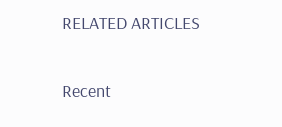RELATED ARTICLES

Recent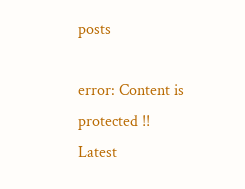posts

error: Content is protected !!
Latest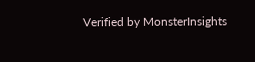Verified by MonsterInsights